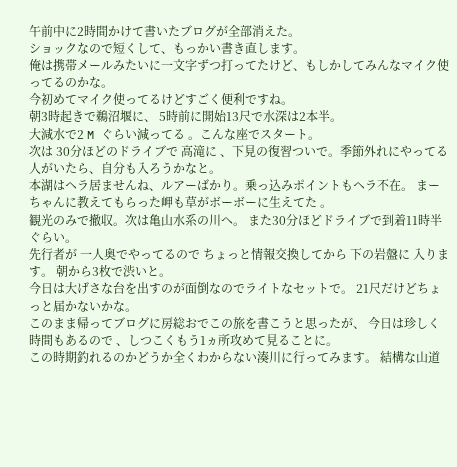午前中に2時間かけて書いたブログが全部消えた。
ショックなので短くして、もっかい書き直します。
俺は携帯メールみたいに一文字ずつ打ってたけど、もしかしてみんなマイク使ってるのかな。
今初めてマイク使ってるけどすごく便利ですね。
朝3時起きで鵜沼堰に、 5時前に開始13尺で水深は2本半。
大減水で2 M ぐらい減ってる 。こんな座でスタート。
次は 30分ほどのドライブで 高滝に 、下見の復習ついで。季節外れにやってる人がいたら、自分も入ろうかなと。
本湖はヘラ居ませんね、ルアーばかり。乗っ込みポイントもヘラ不在。 まーちゃんに教えてもらった岬も草がボーボーに生えてた 。
観光のみで撤収。次は亀山水系の川へ。 また30分ほどドライブで到着11時半ぐらい。
先行者が 一人奥でやってるので ちょっと情報交換してから 下の岩盤に 入ります。 朝から3枚で渋いと。
今日は大げさな台を出すのが面倒なのでライトなセットで。 21尺だけどちょっと届かないかな。
このまま帰ってブログに房総おでこの旅を書こうと思ったが、 今日は珍しく時間もあるので 、しつこくもう1ヵ所攻めて見ることに。
この時期釣れるのかどうか全くわからない湊川に行ってみます。 結構な山道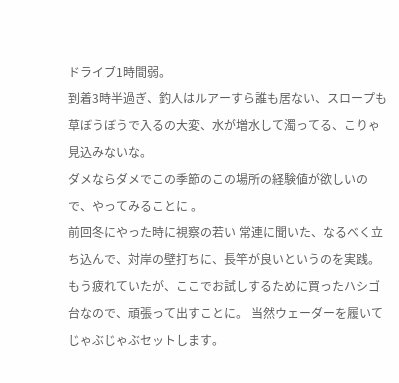ドライブ1時間弱。
到着3時半過ぎ、釣人はルアーすら誰も居ない、スロープも草ぼうぼうで入るの大変、水が増水して濁ってる、こりゃ見込みないな。
ダメならダメでこの季節のこの場所の経験値が欲しいので、やってみることに 。
前回冬にやった時に視察の若い 常連に聞いた、なるべく立ち込んで、対岸の壁打ちに、長竿が良いというのを実践。
もう疲れていたが、ここでお試しするために買ったハシゴ台なので、頑張って出すことに。 当然ウェーダーを履いてじゃぶじゃぶセットします。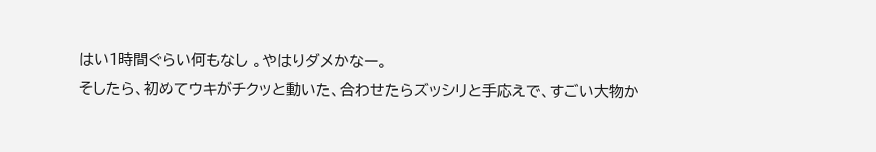はい1時間ぐらい何もなし 。やはりダメかなー。
そしたら、初めてウキがチクッと動いた、合わせたらズッシリと手応えで、すごい大物か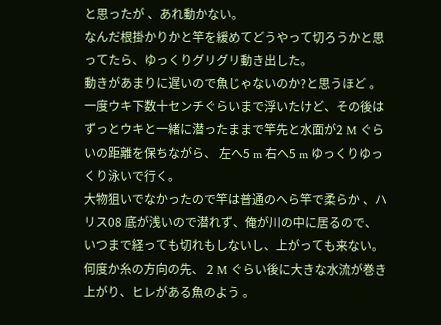と思ったが 、あれ動かない。
なんだ根掛かりかと竿を緩めてどうやって切ろうかと思ってたら、ゆっくりグリグリ動き出した。
動きがあまりに遅いので魚じゃないのか?と思うほど 。一度ウキ下数十センチぐらいまで浮いたけど、その後はずっとウキと一緒に潜ったままで竿先と水面が2 M ぐらいの距離を保ちながら、 左へ5 m 右へ5 m ゆっくりゆっくり泳いで行く。
大物狙いでなかったので竿は普通のへら竿で柔らか 、ハリス08 底が浅いので潜れず、俺が川の中に居るので、 いつまで経っても切れもしないし、上がっても来ない。
何度か糸の方向の先、 2 M ぐらい後に大きな水流が巻き上がり、ヒレがある魚のよう 。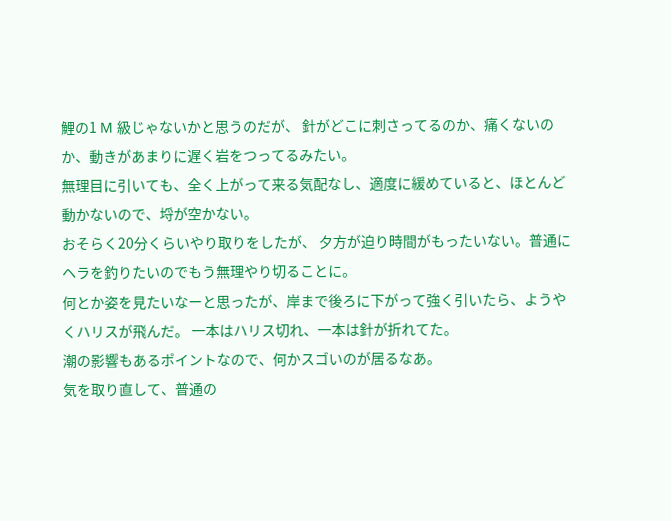鯉の1 M 級じゃないかと思うのだが、 針がどこに刺さってるのか、痛くないのか、動きがあまりに遅く岩をつってるみたい。
無理目に引いても、全く上がって来る気配なし、適度に緩めていると、ほとんど動かないので、埒が空かない。
おそらく20分くらいやり取りをしたが、 夕方が迫り時間がもったいない。普通にヘラを釣りたいのでもう無理やり切ることに。
何とか姿を見たいなーと思ったが、岸まで後ろに下がって強く引いたら、ようやくハリスが飛んだ。 一本はハリス切れ、一本は針が折れてた。
潮の影響もあるポイントなので、何かスゴいのが居るなあ。
気を取り直して、普通の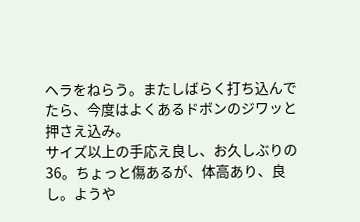ヘラをねらう。またしばらく打ち込んでたら、今度はよくあるドボンのジワッと押さえ込み。
サイズ以上の手応え良し、お久しぶりの36。ちょっと傷あるが、体高あり、良し。ようや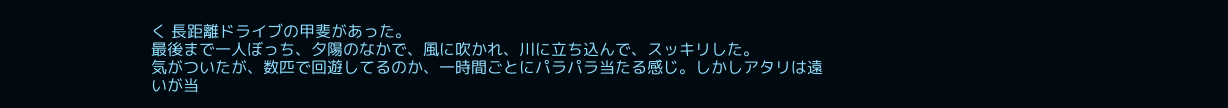く 長距離ドライブの甲斐があった。
最後まで一人ぼっち、夕陽のなかで、風に吹かれ、川に立ち込んで、スッキリした。
気がついたが、数匹で回遊してるのか、一時間ごとにパラパラ当たる感じ。しかしアタリは遠いが当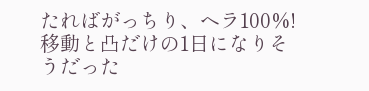たればがっちり、ヘラ100%!
移動と凸だけの1日になりそうだった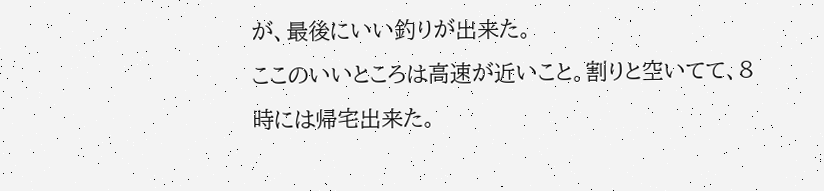が、最後にいい釣りが出来た。
ここのいいところは高速が近いこと。割りと空いてて、8時には帰宅出来た。